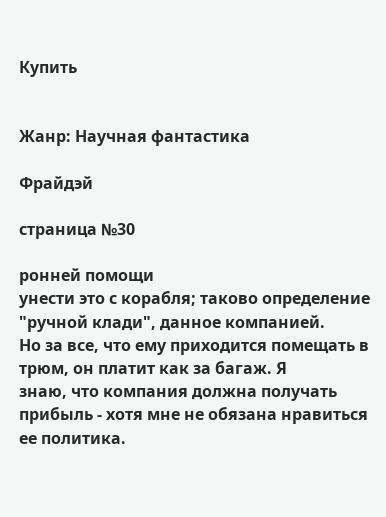Купить


Жанр: Научная фантастика

Фрайдэй

страница №30

ронней помощи
унести это с корабля; таково определение "ручной клади", данное компанией.
Но за все, что ему приходится помещать в трюм, он платит как за багаж. Я
знаю, что компания должна получать прибыль - хотя мне не обязана нравиться
ее политика.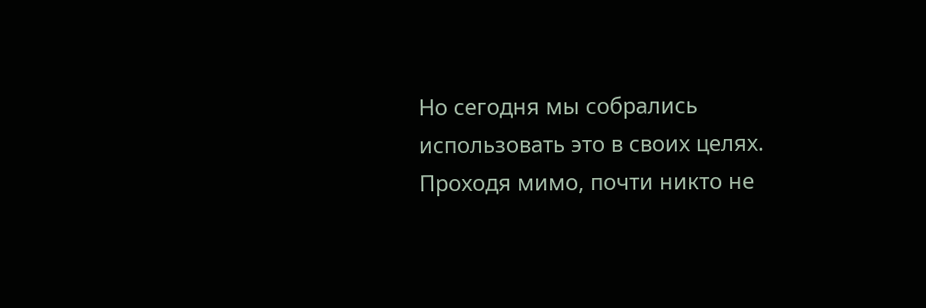Но сегодня мы собрались использовать это в своих целях.
Проходя мимо, почти никто не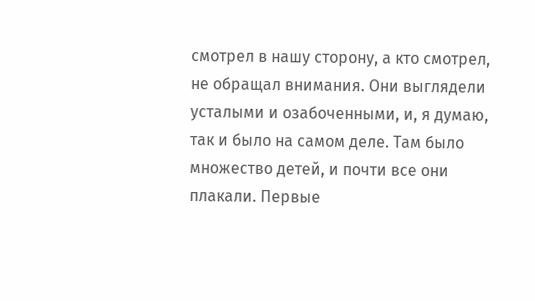смотрел в нашу сторону, а кто смотрел,
не обращал внимания. Они выглядели усталыми и озабоченными, и, я думаю,
так и было на самом деле. Там было множество детей, и почти все они
плакали. Первые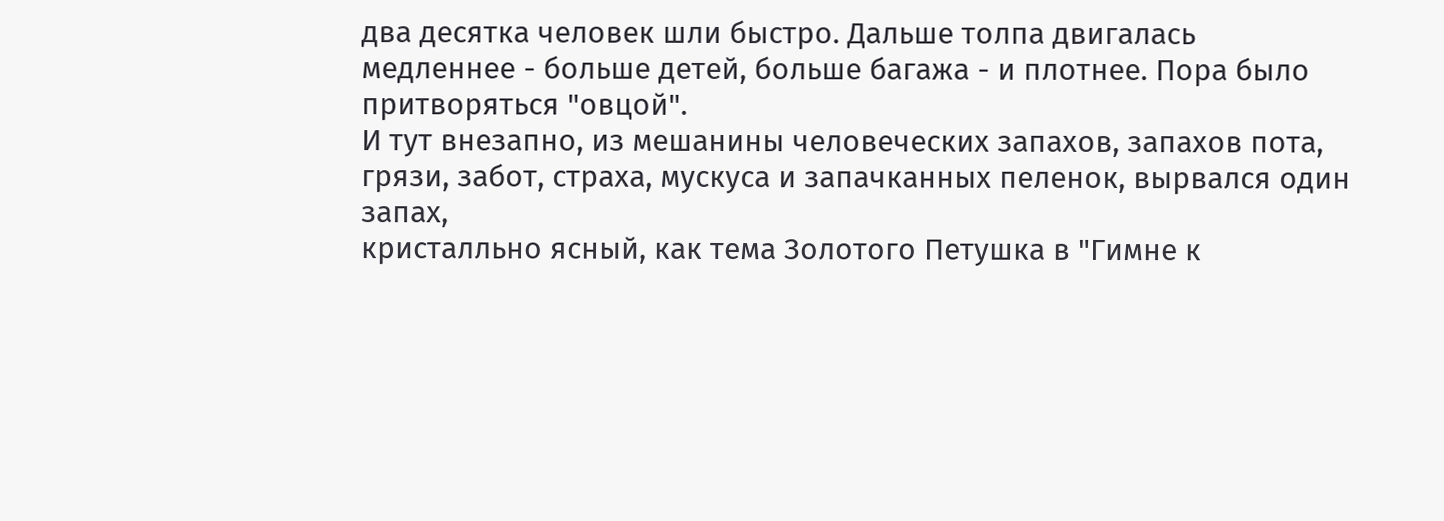два десятка человек шли быстро. Дальше толпа двигалась
медленнее - больше детей, больше багажа - и плотнее. Пора было
притворяться "овцой".
И тут внезапно, из мешанины человеческих запахов, запахов пота,
грязи, забот, страха, мускуса и запачканных пеленок, вырвался один запах,
кристалльно ясный, как тема Золотого Петушка в "Гимне к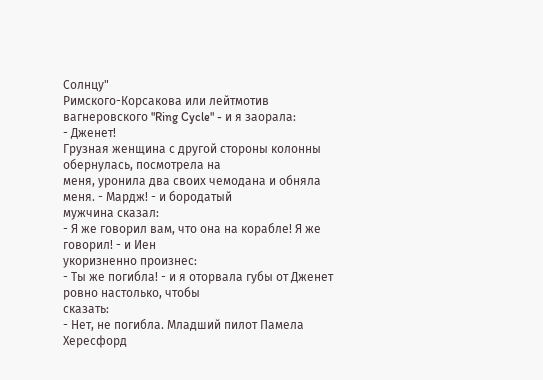Солнцу"
Римского-Корсакова или лейтмотив вагнеровского "Ring Cycle" - и я заорала:
- Дженет!
Грузная женщина с другой стороны колонны обернулась, посмотрела на
меня, уронила два своих чемодана и обняла меня. - Мардж! - и бородатый
мужчина сказал:
- Я же говорил вам, что она на корабле! Я же говорил! - и Иен
укоризненно произнес:
- Ты же погибла! - и я оторвала губы от Дженет ровно настолько, чтобы
сказать:
- Нет, не погибла. Младший пилот Памела Хересфорд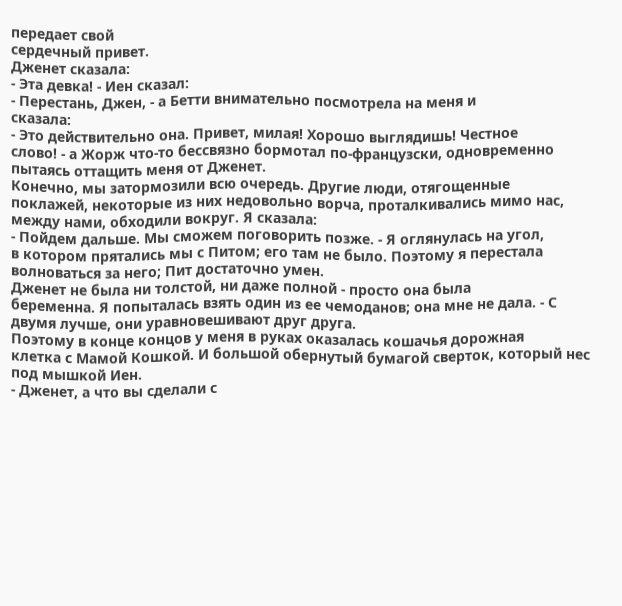передает свой
сердечный привет.
Дженет сказала:
- Эта девка! - Иен сказал:
- Перестань, Джен, - а Бетти внимательно посмотрела на меня и
сказала:
- Это действительно она. Привет, милая! Хорошо выглядишь! Честное
слово! - а Жорж что-то бессвязно бормотал по-французски, одновременно
пытаясь оттащить меня от Дженет.
Конечно, мы затормозили всю очередь. Другие люди, отягощенные
поклажей, некоторые из них недовольно ворча, проталкивались мимо нас,
между нами, обходили вокруг. Я сказала:
- Пойдем дальше. Мы сможем поговорить позже. - Я оглянулась на угол,
в котором прятались мы с Питом; его там не было. Поэтому я перестала
волноваться за него; Пит достаточно умен.
Дженет не была ни толстой, ни даже полной - просто она была
беременна. Я попыталась взять один из ее чемоданов; она мне не дала. - С
двумя лучше, они уравновешивают друг друга.
Поэтому в конце концов у меня в руках оказалась кошачья дорожная
клетка с Мамой Кошкой. И большой обернутый бумагой сверток, который нес
под мышкой Иен.
- Дженет, а что вы сделали с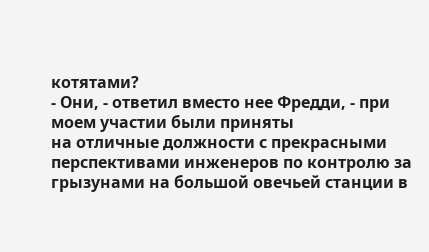котятами?
- Они, - ответил вместо нее Фредди, - при моем участии были приняты
на отличные должности с прекрасными перспективами инженеров по контролю за
грызунами на большой овечьей станции в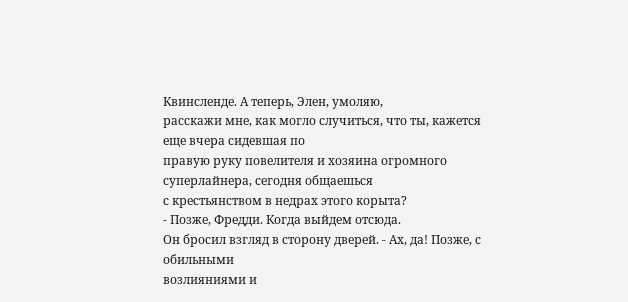Квинсленде. А теперь, Элен, умоляю,
расскажи мне, как могло случиться, что ты, кажется еще вчера сидевшая по
правую руку повелителя и хозяина огромного суперлайнера, сегодня общаешься
с крестьянством в недрах этого корыта?
- Позже, Фредди. Когда выйдем отсюда.
Он бросил взгляд в сторону дверей. - Ах, да! Позже, с обильными
возлияниями и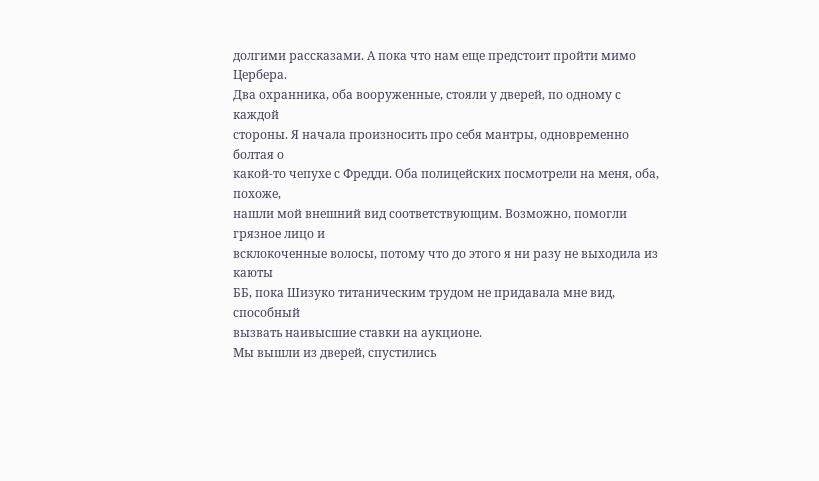долгими рассказами. А пока что нам еще предстоит пройти мимо
Цербера.
Два охранника, оба вооруженные, стояли у дверей, по одному с каждой
стороны. Я начала произносить про себя мантры, одновременно болтая о
какой-то чепухе с Фредди. Оба полицейских посмотрели на меня, оба, похоже,
нашли мой внешний вид соответствующим. Возможно, помогли грязное лицо и
всклокоченные волосы, потому что до этого я ни разу не выходила из каюты
ББ, пока Шизуко титаническим трудом не придавала мне вид, способный
вызвать наивысшие ставки на аукционе.
Мы вышли из дверей, спустились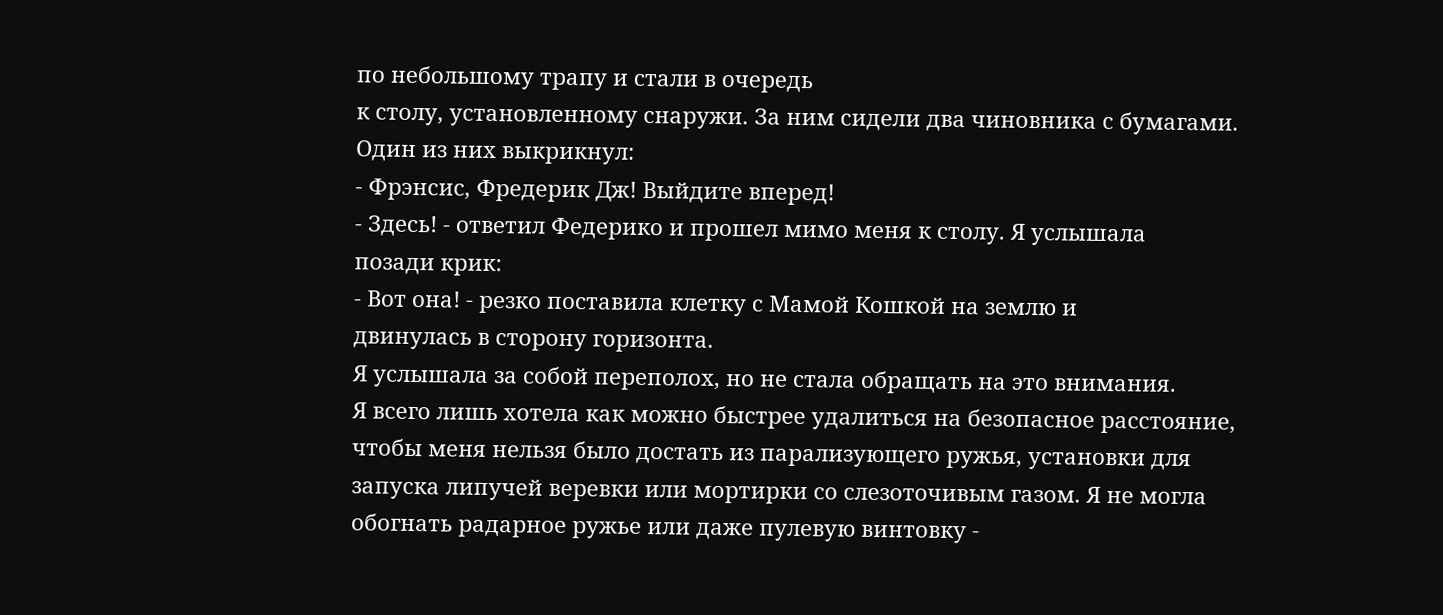по небольшому трапу и стали в очередь
к столу, установленному снаружи. За ним сидели два чиновника с бумагами.
Один из них выкрикнул:
- Фрэнсис, Фредерик Дж! Выйдите вперед!
- Здесь! - ответил Федерико и прошел мимо меня к столу. Я услышала
позади крик:
- Вот она! - резко поставила клетку с Мамой Кошкой на землю и
двинулась в сторону горизонта.
Я услышала за собой переполох, но не стала обращать на это внимания.
Я всего лишь хотела как можно быстрее удалиться на безопасное расстояние,
чтобы меня нельзя было достать из парализующего ружья, установки для
запуска липучей веревки или мортирки со слезоточивым газом. Я не могла
обогнать радарное ружье или даже пулевую винтовку -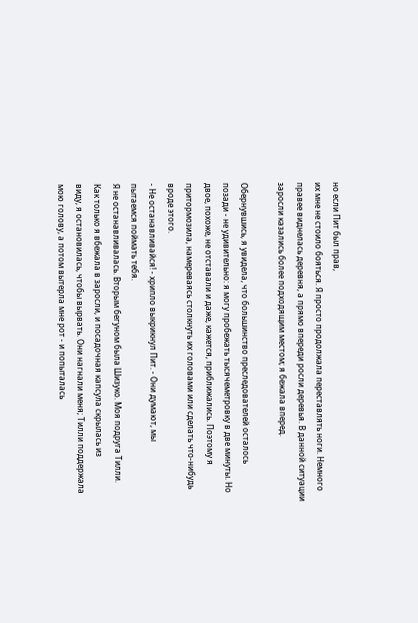но если Пит был прав,
их мне не стоило бояться. Я просто продолжала переставлять ноги. Немного
правее виднелась деревня, а прямо впереди росли деревья. В данной ситуации
заросли казались более подходящим местом; я бежала вперед.

Обернувшись, я увидела, что большинство преследователей осталось
позади - не удивительно: я могу пробежать тысячеметровку в две минуты. Но
двое, похоже, не отставали и даже, кажется, приближались. Поэтому я
притормозила, намереваясь столкнуть их головами или сделать что-нибудь
вроде этого.
- Не останавливайся! - хрипло выкрикнул Пит. - Они думают, мы
пытаемся поймать тебя.
Я не останавливалась. Вторым бегуном была Шизуко. Моя подруга Тилли.
Как только я вбежала в заросли, и посадочная капсула скрылась из
виду, я остановилась, чтобы вырвать. Они нагнали меня; Тилли поддержала
мою голову, а потом вытерла мне рот - и попыталась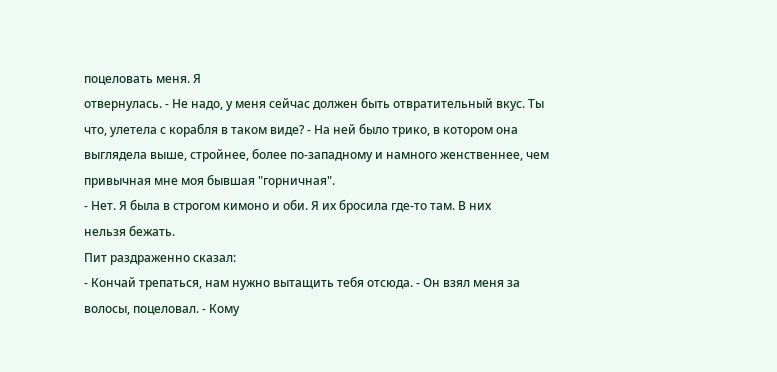поцеловать меня. Я
отвернулась. - Не надо, у меня сейчас должен быть отвратительный вкус. Ты
что, улетела с корабля в таком виде? - На ней было трико, в котором она
выглядела выше, стройнее, более по-западному и намного женственнее, чем
привычная мне моя бывшая "горничная".
- Нет. Я была в строгом кимоно и оби. Я их бросила где-то там. В них
нельзя бежать.
Пит раздраженно сказал:
- Кончай трепаться, нам нужно вытащить тебя отсюда. - Он взял меня за
волосы, поцеловал. - Кому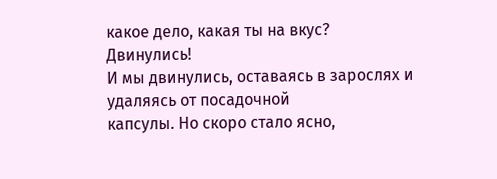какое дело, какая ты на вкус? Двинулись!
И мы двинулись, оставаясь в зарослях и удаляясь от посадочной
капсулы. Но скоро стало ясно,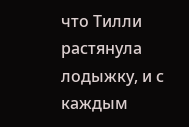что Тилли растянула лодыжку, и с каждым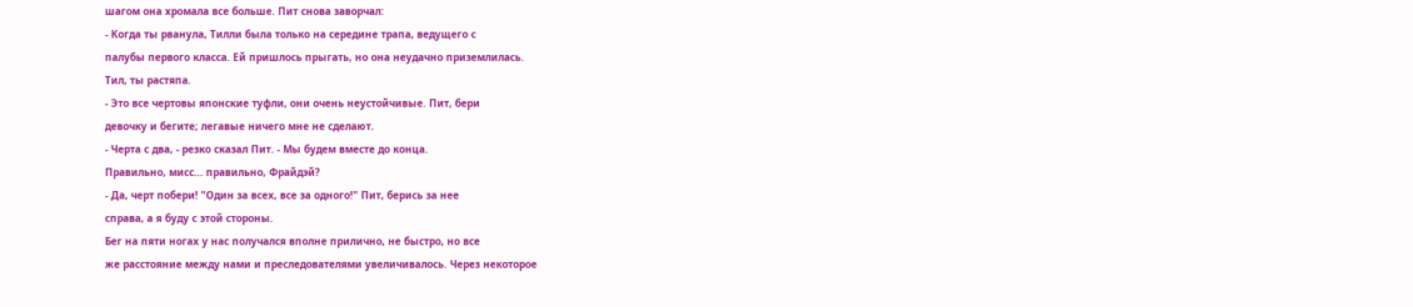шагом она хромала все больше. Пит снова заворчал:
- Когда ты рванула, Тилли была только на середине трапа, ведущего с
палубы первого класса. Ей пришлось прыгать, но она неудачно приземлилась.
Тил, ты растяпа.
- Это все чертовы японские туфли, они очень неустойчивые. Пит, бери
девочку и бегите; легавые ничего мне не сделают.
- Черта с два, - резко сказал Пит. - Мы будем вместе до конца.
Правильно, мисс... правильно, Фрайдэй?
- Да, черт побери! "Один за всех, все за одного!" Пит, берись за нее
справа, а я буду с этой стороны.
Бег на пяти ногах у нас получался вполне прилично, не быстро, но все
же расстояние между нами и преследователями увеличивалось. Через некоторое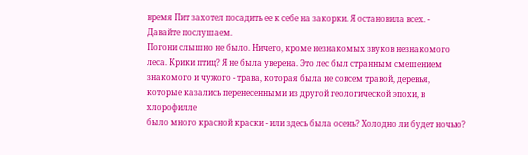время Пит захотел посадить ее к себе на закорки. Я остановила всех. -
Давайте послушаем.
Погони слышно не было. Ничего, кроме незнакомых звуков незнакомого
леса. Крики птиц? Я не была уверена. Это лес был странным смешением
знакомого и чужого - трава, которая была не совсем травой, деревья,
которые казались перенесенными из другой геологической эпохи, в хлорофилле
было много красной краски - или здесь была осень? Холодно ли будет ночью?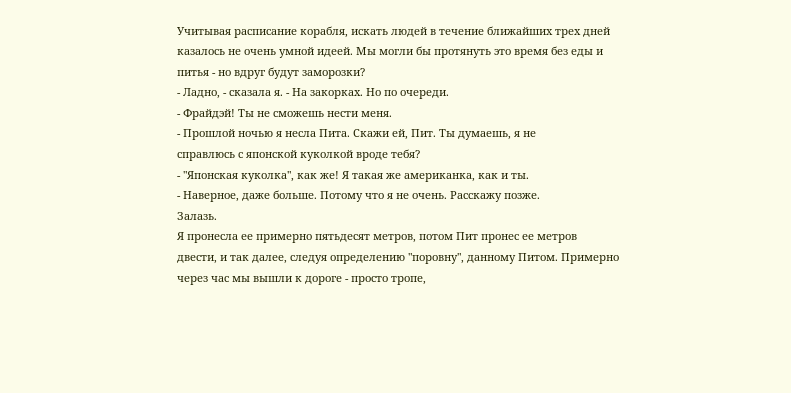Учитывая расписание корабля, искать людей в течение ближайших трех дней
казалось не очень умной идеей. Мы могли бы протянуть это время без еды и
питья - но вдруг будут заморозки?
- Ладно, - сказала я. - На закорках. Но по очереди.
- Фрайдэй! Ты не сможешь нести меня.
- Прошлой ночью я несла Пита. Скажи ей, Пит. Ты думаешь, я не
справлюсь с японской куколкой вроде тебя?
- "Японская куколка", как же! Я такая же американка, как и ты.
- Наверное, даже больше. Потому что я не очень. Расскажу позже.
Залазь.
Я пронесла ее примерно пятьдесят метров, потом Пит пронес ее метров
двести, и так далее, следуя определению "поровну", данному Питом. Примерно
через час мы вышли к дороге - просто тропе,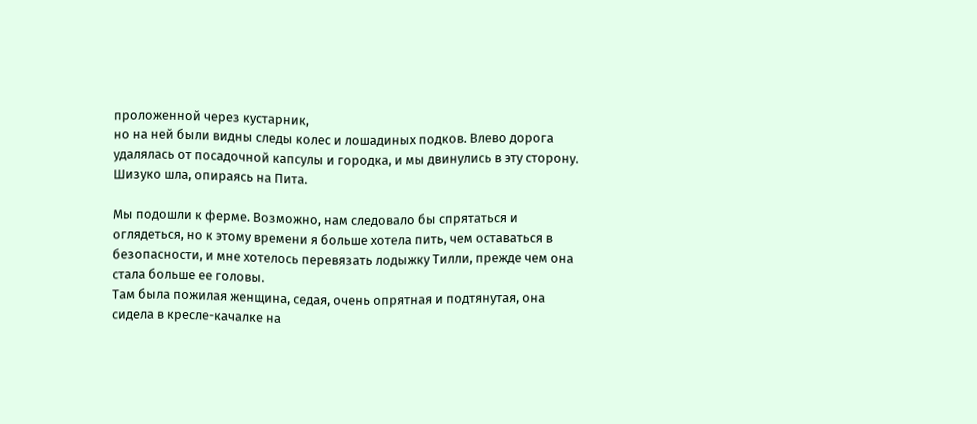проложенной через кустарник,
но на ней были видны следы колес и лошадиных подков. Влево дорога
удалялась от посадочной капсулы и городка, и мы двинулись в эту сторону.
Шизуко шла, опираясь на Пита.

Мы подошли к ферме. Возможно, нам следовало бы спрятаться и
оглядеться, но к этому времени я больше хотела пить, чем оставаться в
безопасности, и мне хотелось перевязать лодыжку Тилли, прежде чем она
стала больше ее головы.
Там была пожилая женщина, седая, очень опрятная и подтянутая, она
сидела в кресле-качалке на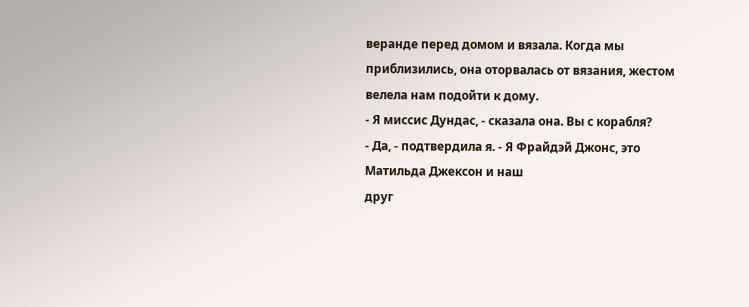веранде перед домом и вязала. Когда мы
приблизились, она оторвалась от вязания, жестом велела нам подойти к дому.
- Я миссис Дундас, - сказала она. Вы с корабля?
- Да, - подтвердила я. - Я Фрайдэй Джонс, это Матильда Джексон и наш
друг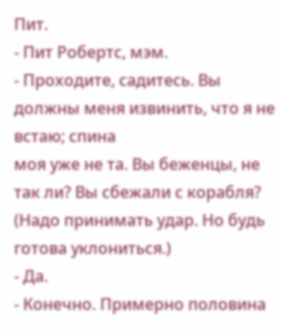Пит.
- Пит Робертс, мэм.
- Проходите, садитесь. Вы должны меня извинить, что я не встаю; спина
моя уже не та. Вы беженцы, не так ли? Вы сбежали с корабля?
(Надо принимать удар. Но будь готова уклониться.)
- Да.
- Конечно. Примерно половина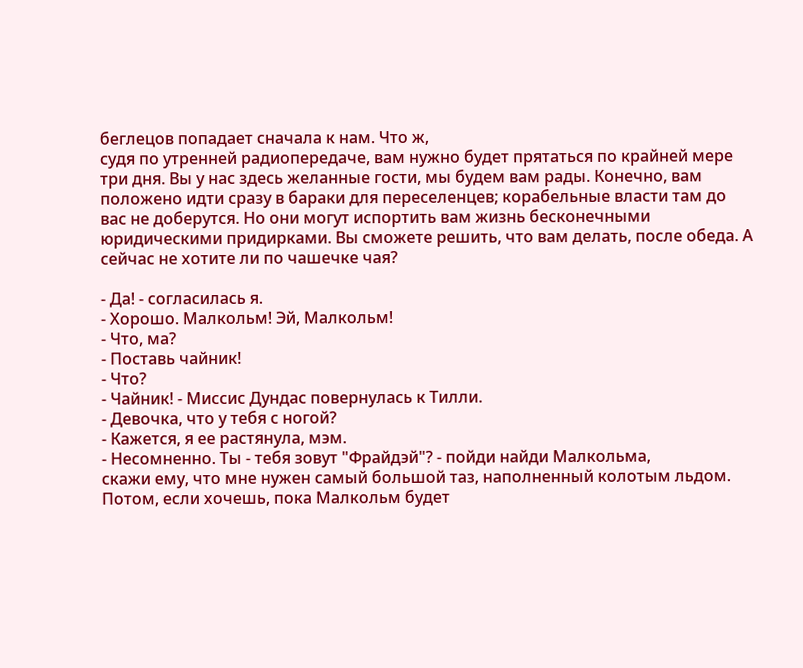беглецов попадает сначала к нам. Что ж,
судя по утренней радиопередаче, вам нужно будет прятаться по крайней мере
три дня. Вы у нас здесь желанные гости, мы будем вам рады. Конечно, вам
положено идти сразу в бараки для переселенцев; корабельные власти там до
вас не доберутся. Но они могут испортить вам жизнь бесконечными
юридическими придирками. Вы сможете решить, что вам делать, после обеда. А
сейчас не хотите ли по чашечке чая?

- Да! - согласилась я.
- Хорошо. Малкольм! Эй, Малкольм!
- Что, ма?
- Поставь чайник!
- Что?
- Чайник! - Миссис Дундас повернулась к Тилли.
- Девочка, что у тебя с ногой?
- Кажется, я ее растянула, мэм.
- Несомненно. Ты - тебя зовут "Фрайдэй"? - пойди найди Малкольма,
скажи ему, что мне нужен самый большой таз, наполненный колотым льдом.
Потом, если хочешь, пока Малкольм будет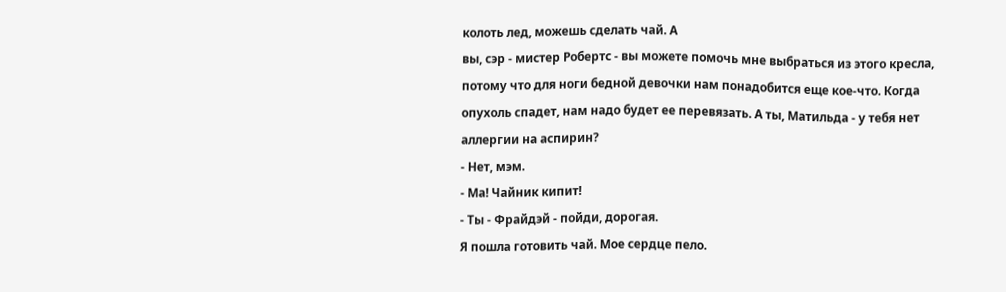колоть лед, можешь сделать чай. А
вы, сэр - мистер Робертс - вы можете помочь мне выбраться из этого кресла,
потому что для ноги бедной девочки нам понадобится еще кое-что. Когда
опухоль спадет, нам надо будет ее перевязать. А ты, Матильда - у тебя нет
аллергии на аспирин?
- Нет, мэм.
- Ма! Чайник кипит!
- Ты - Фрайдэй - пойди, дорогая.
Я пошла готовить чай. Мое сердце пело.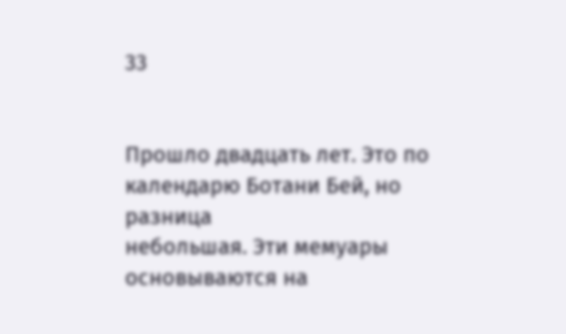33


Прошло двадцать лет. Это по календарю Ботани Бей, но разница
небольшая. Эти мемуары основываются на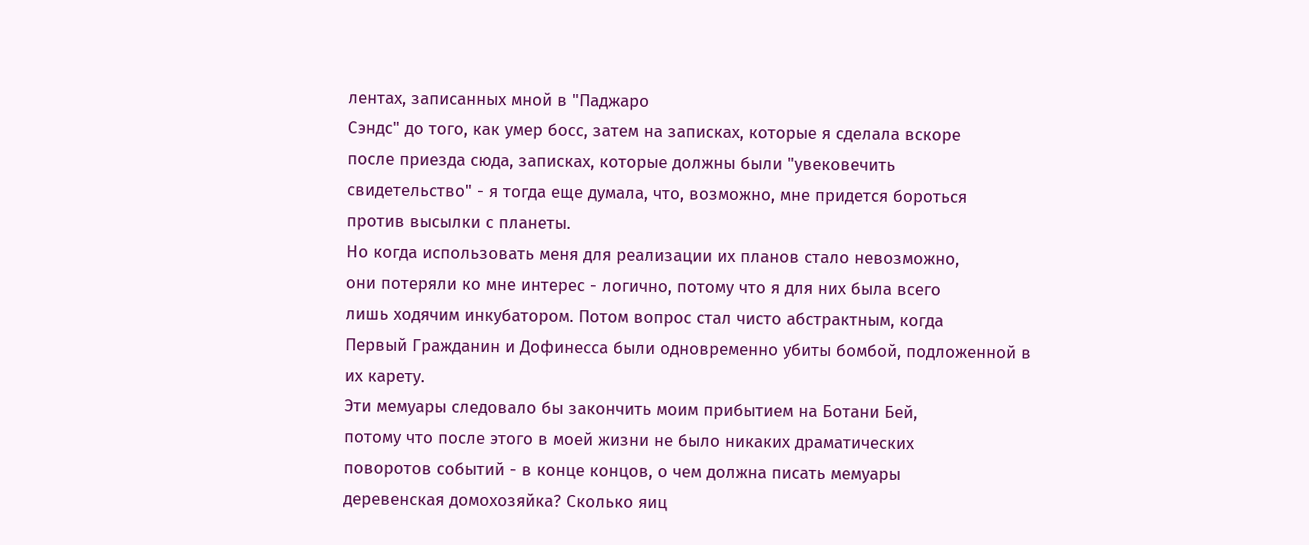лентах, записанных мной в "Паджаро
Сэндс" до того, как умер босс, затем на записках, которые я сделала вскоре
после приезда сюда, записках, которые должны были "увековечить
свидетельство" - я тогда еще думала, что, возможно, мне придется бороться
против высылки с планеты.
Но когда использовать меня для реализации их планов стало невозможно,
они потеряли ко мне интерес - логично, потому что я для них была всего
лишь ходячим инкубатором. Потом вопрос стал чисто абстрактным, когда
Первый Гражданин и Дофинесса были одновременно убиты бомбой, подложенной в
их карету.
Эти мемуары следовало бы закончить моим прибытием на Ботани Бей,
потому что после этого в моей жизни не было никаких драматических
поворотов событий - в конце концов, о чем должна писать мемуары
деревенская домохозяйка? Сколько яиц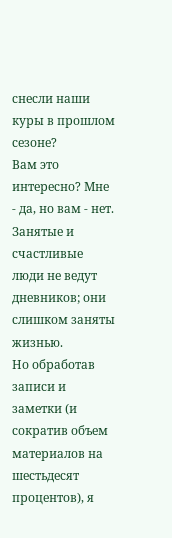снесли наши куры в прошлом сезоне?
Вам это интересно? Мне - да, но вам - нет.
Занятые и счастливые люди не ведут дневников; они слишком заняты
жизнью.
Но обработав записи и заметки (и сократив объем материалов на
шестьдесят процентов), я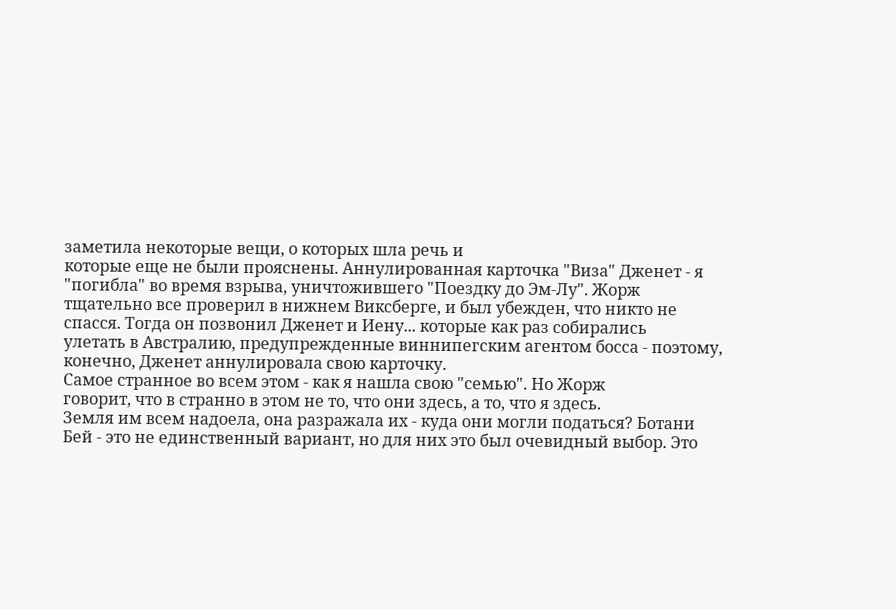заметила некоторые вещи, о которых шла речь и
которые еще не были прояснены. Аннулированная карточка "Виза" Дженет - я
"погибла" во время взрыва, уничтожившего "Поездку до Эм-Лу". Жорж
тщательно все проверил в нижнем Виксберге, и был убежден, что никто не
спасся. Тогда он позвонил Дженет и Иену... которые как раз собирались
улетать в Австралию, предупрежденные виннипегским агентом босса - поэтому,
конечно, Дженет аннулировала свою карточку.
Самое странное во всем этом - как я нашла свою "семью". Но Жорж
говорит, что в странно в этом не то, что они здесь, а то, что я здесь.
Земля им всем надоела, она разражала их - куда они могли податься? Ботани
Бей - это не единственный вариант, но для них это был очевидный выбор. Это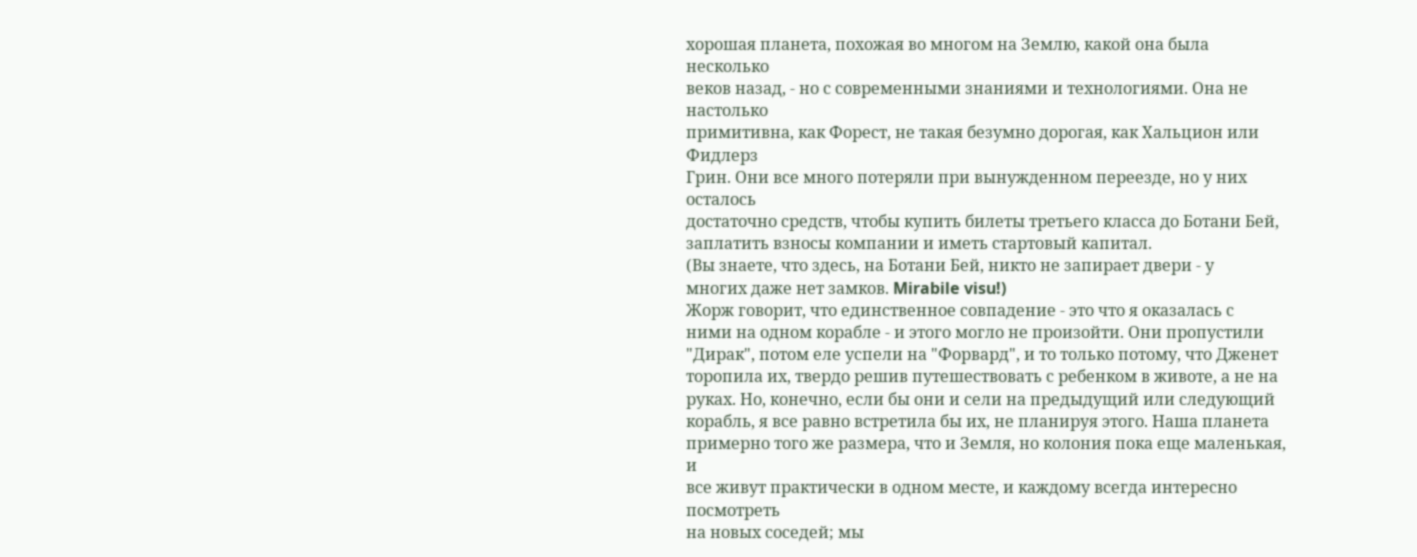хорошая планета, похожая во многом на Землю, какой она была несколько
веков назад, - но с современными знаниями и технологиями. Она не настолько
примитивна, как Форест, не такая безумно дорогая, как Хальцион или Фидлерз
Грин. Они все много потеряли при вынужденном переезде, но у них осталось
достаточно средств, чтобы купить билеты третьего класса до Ботани Бей,
заплатить взносы компании и иметь стартовый капитал.
(Вы знаете, что здесь, на Ботани Бей, никто не запирает двери - у
многих даже нет замков. Mirabile visu!)
Жорж говорит, что единственное совпадение - это что я оказалась с
ними на одном корабле - и этого могло не произойти. Они пропустили
"Дирак", потом еле успели на "Форвард", и то только потому, что Дженет
торопила их, твердо решив путешествовать с ребенком в животе, а не на
руках. Но, конечно, если бы они и сели на предыдущий или следующий
корабль, я все равно встретила бы их, не планируя этого. Наша планета
примерно того же размера, что и Земля, но колония пока еще маленькая, и
все живут практически в одном месте, и каждому всегда интересно посмотреть
на новых соседей; мы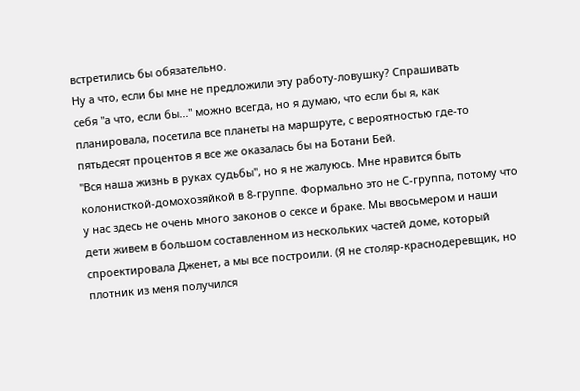встретились бы обязательно.
Ну а что, если бы мне не предложили эту работу-ловушку? Спрашивать
себя "а что, если бы..." можно всегда, но я думаю, что если бы я, как
планировала, посетила все планеты на маршруте, с вероятностью где-то
пятьдесят процентов я все же оказалась бы на Ботани Бей.
"Вся наша жизнь в руках судьбы", но я не жалуюсь. Мне нравится быть
колонисткой-домохозяйкой в 8-группе. Формально это не С-группа, потому что
у нас здесь не очень много законов о сексе и браке. Мы ввосьмером и наши
дети живем в большом составленном из нескольких частей доме, который
спроектировала Дженет, а мы все построили. (Я не столяр-краснодеревщик, но
плотник из меня получился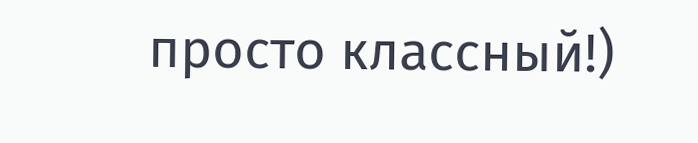просто классный!)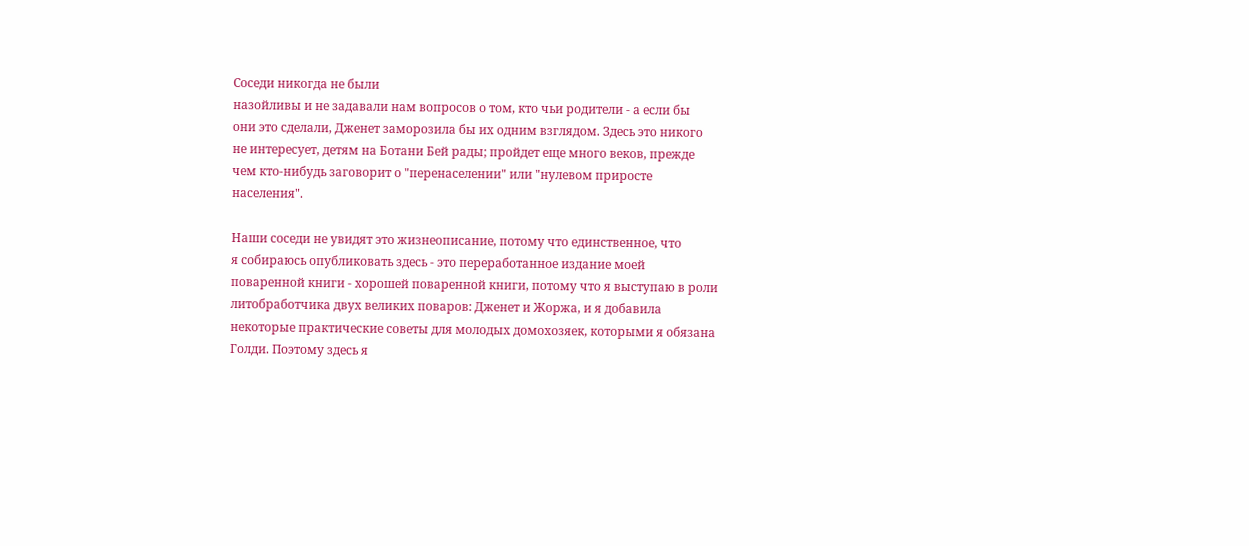Соседи никогда не были
назойливы и не задавали нам вопросов о том, кто чьи родители - а если бы
они это сделали, Дженет заморозила бы их одним взглядом. Здесь это никого
не интересует, детям на Ботани Бей рады; пройдет еще много веков, прежде
чем кто-нибудь заговорит о "перенаселении" или "нулевом приросте
населения".

Наши соседи не увидят это жизнеописание, потому что единственное, что
я собираюсь опубликовать здесь - это переработанное издание моей
поваренной книги - хорошей поваренной книги, потому что я выступаю в роли
литобработчика двух великих поваров: Дженет и Жоржа, и я добавила
некоторые практические советы для молодых домохозяек, которыми я обязана
Голди. Поэтому здесь я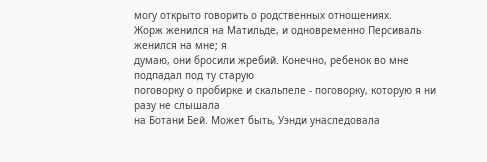могу открыто говорить о родственных отношениях.
Жорж женился на Матильде, и одновременно Персиваль женился на мне; я
думаю, они бросили жребий. Конечно, ребенок во мне подпадал под ту старую
поговорку о пробирке и скальпеле - поговорку, которую я ни разу не слышала
на Ботани Бей. Может быть, Уэнди унаследовала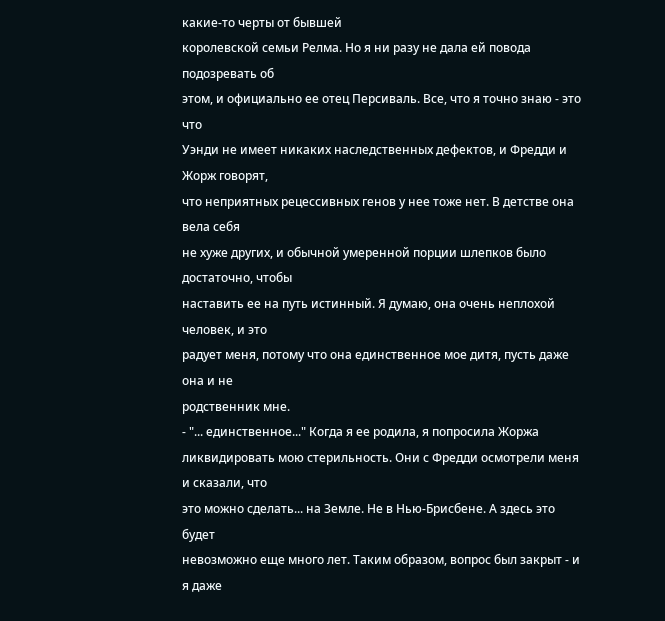какие-то черты от бывшей
королевской семьи Релма. Но я ни разу не дала ей повода подозревать об
этом, и официально ее отец Персиваль. Все, что я точно знаю - это что
Уэнди не имеет никаких наследственных дефектов, и Фредди и Жорж говорят,
что неприятных рецессивных генов у нее тоже нет. В детстве она вела себя
не хуже других, и обычной умеренной порции шлепков было достаточно, чтобы
наставить ее на путь истинный. Я думаю, она очень неплохой человек, и это
радует меня, потому что она единственное мое дитя, пусть даже она и не
родственник мне.
- "... единственное..." Когда я ее родила, я попросила Жоржа
ликвидировать мою стерильность. Они с Фредди осмотрели меня и сказали, что
это можно сделать... на Земле. Не в Нью-Брисбене. А здесь это будет
невозможно еще много лет. Таким образом, вопрос был закрыт - и я даже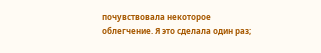почувствовала некоторое облегчение. Я это сделала один раз;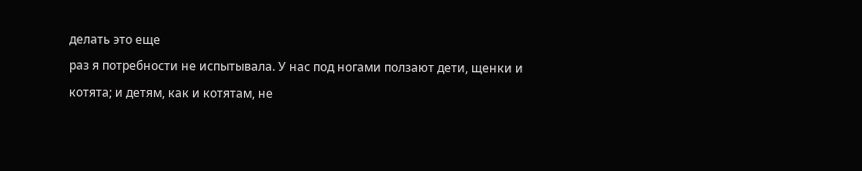делать это еще
раз я потребности не испытывала. У нас под ногами ползают дети, щенки и
котята; и детям, как и котятам, не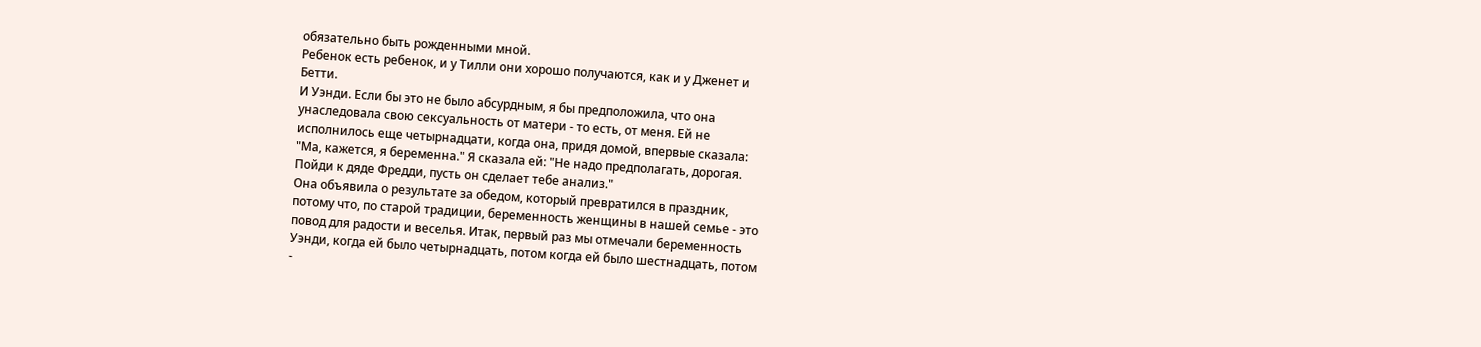обязательно быть рожденными мной.
Ребенок есть ребенок, и у Тилли они хорошо получаются, как и у Дженет и
Бетти.
И Уэнди. Если бы это не было абсурдным, я бы предположила, что она
унаследовала свою сексуальность от матери - то есть, от меня. Ей не
исполнилось еще четырнадцати, когда она, придя домой, впервые сказала:
"Ма, кажется, я беременна." Я сказала ей: "Не надо предполагать, дорогая.
Пойди к дяде Фредди, пусть он сделает тебе анализ."
Она объявила о результате за обедом, который превратился в праздник,
потому что, по старой традиции, беременность женщины в нашей семье - это
повод для радости и веселья. Итак, первый раз мы отмечали беременность
Уэнди, когда ей было четырнадцать, потом когда ей было шестнадцать, потом
-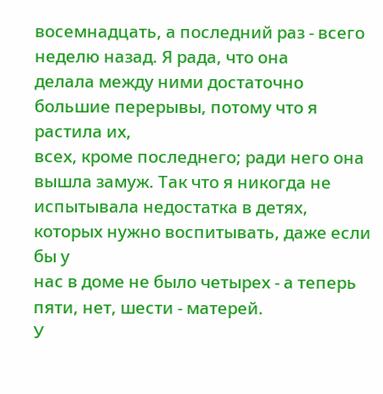восемнадцать, а последний раз - всего неделю назад. Я рада, что она
делала между ними достаточно большие перерывы, потому что я растила их,
всех, кроме последнего; ради него она вышла замуж. Так что я никогда не
испытывала недостатка в детях, которых нужно воспитывать, даже если бы у
нас в доме не было четырех - а теперь пяти, нет, шести - матерей.
У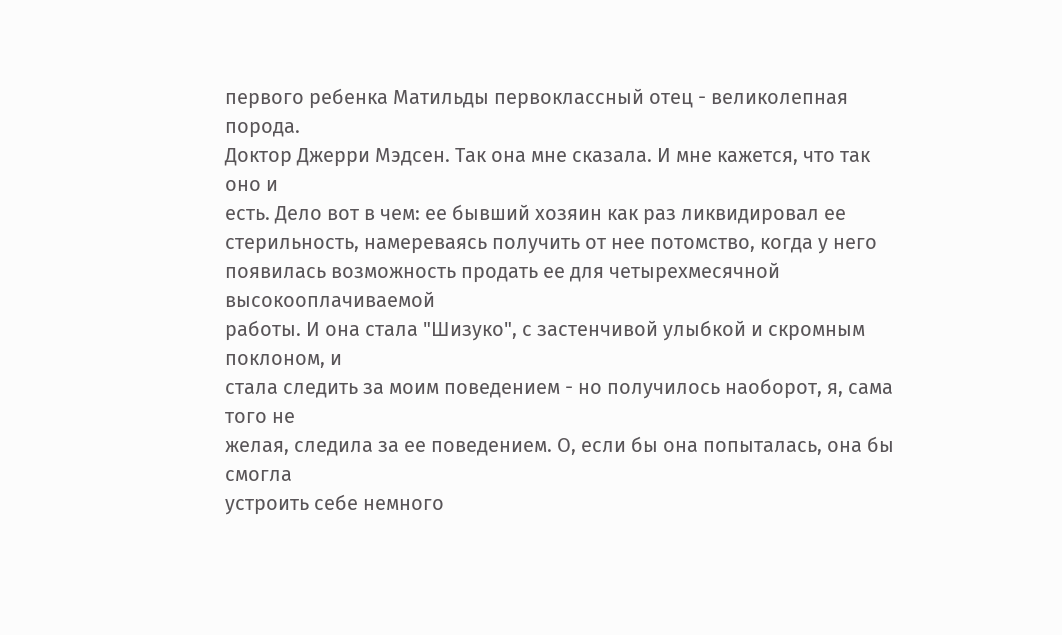первого ребенка Матильды первоклассный отец - великолепная порода.
Доктор Джерри Мэдсен. Так она мне сказала. И мне кажется, что так оно и
есть. Дело вот в чем: ее бывший хозяин как раз ликвидировал ее
стерильность, намереваясь получить от нее потомство, когда у него
появилась возможность продать ее для четырехмесячной высокооплачиваемой
работы. И она стала "Шизуко", с застенчивой улыбкой и скромным поклоном, и
стала следить за моим поведением - но получилось наоборот, я, сама того не
желая, следила за ее поведением. О, если бы она попыталась, она бы смогла
устроить себе немного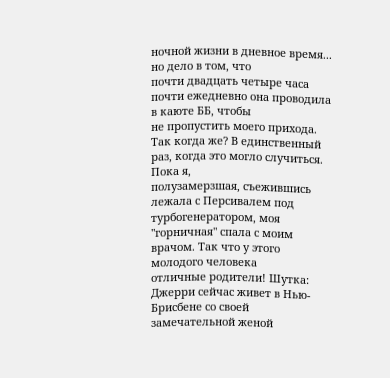ночной жизни в дневное время... но дело в том, что
почти двадцать четыре часа почти ежедневно она проводила в каюте ББ, чтобы
не пропустить моего прихода.
Так когда же? В единственный раз, когда это могло случиться. Пока я,
полузамерзшая, съежившись лежала с Персивалем под турбогенератором, моя
"горничная" спала с моим врачом. Так что у этого молодого человека
отличные родители! Шутка: Джерри сейчас живет в Нью-Брисбене со своей
замечательной женой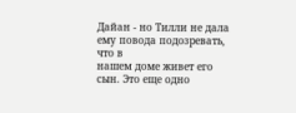Дайан - но Тилли не дала ему повода подозревать, что в
нашем доме живет его сын. Это еще одно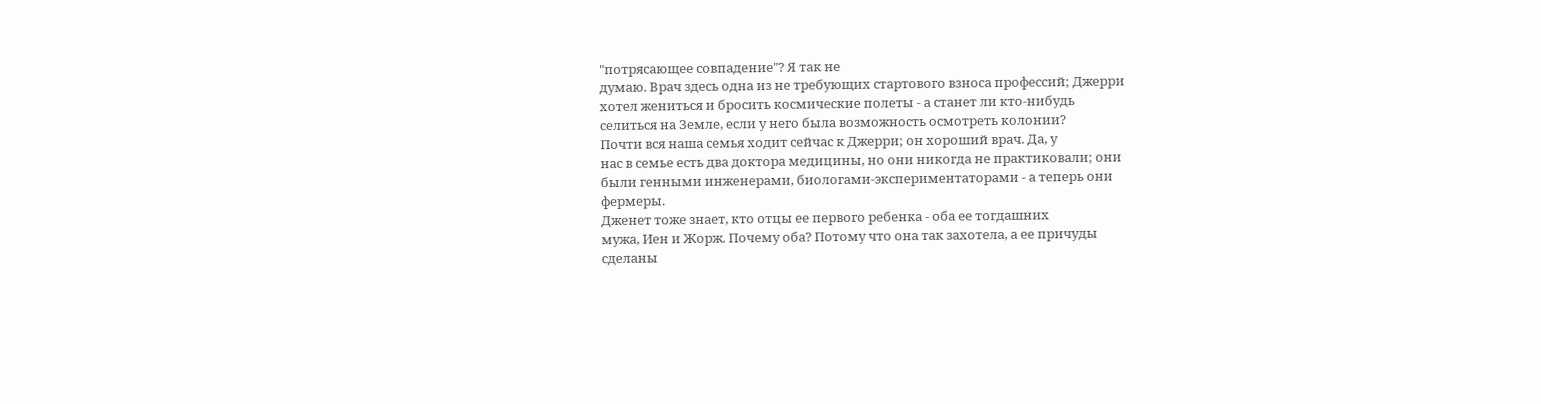"потрясающее совпадение"? Я так не
думаю. Врач здесь одна из не требующих стартового взноса профессий; Джерри
хотел жениться и бросить космические полеты - а станет ли кто-нибудь
селиться на Земле, если у него была возможность осмотреть колонии?
Почти вся наша семья ходит сейчас к Джерри; он хороший врач. Да, у
нас в семье есть два доктора медицины, но они никогда не практиковали; они
были генными инженерами, биологами-экспериментаторами - а теперь они
фермеры.
Дженет тоже знает, кто отцы ее первого ребенка - оба ее тогдашних
мужа, Иен и Жорж. Почему оба? Потому что она так захотела, а ее причуды
сделаны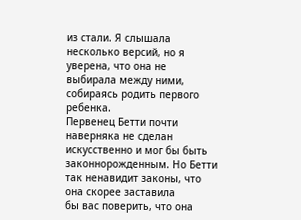из стали. Я слышала несколько версий, но я уверена, что она не
выбирала между ними, собираясь родить первого ребенка.
Первенец Бетти почти наверняка не сделан искусственно и мог бы быть
законнорожденным. Но Бетти так ненавидит законы, что она скорее заставила
бы вас поверить, что она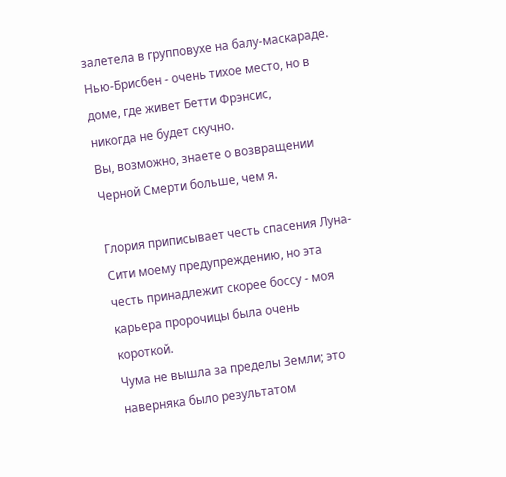залетела в групповухе на балу-маскараде.
Нью-Брисбен - очень тихое место, но в доме, где живет Бетти Фрэнсис,
никогда не будет скучно.
Вы, возможно, знаете о возвращении Черной Смерти больше, чем я.

Глория приписывает честь спасения Луна-Сити моему предупреждению, но эта
честь принадлежит скорее боссу - моя карьера пророчицы была очень
короткой.
Чума не вышла за пределы Земли; это наверняка было результатом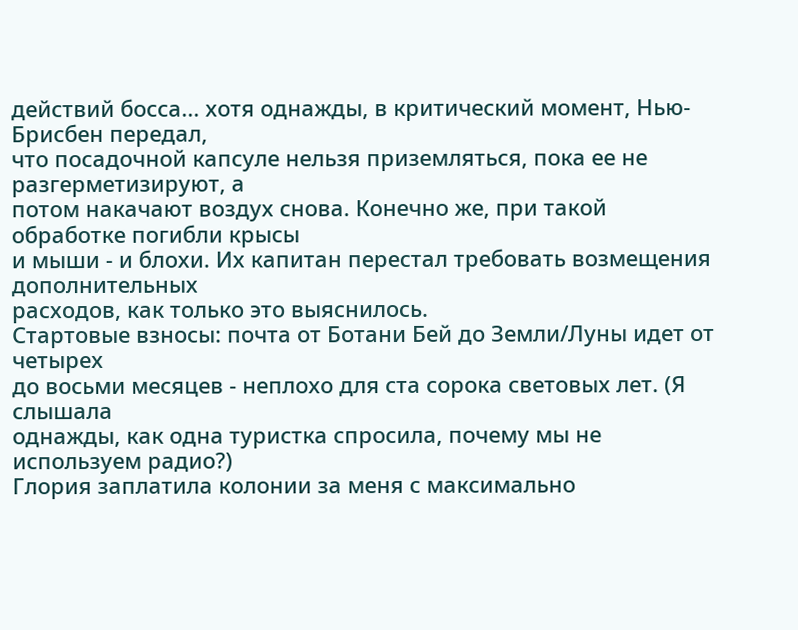действий босса... хотя однажды, в критический момент, Нью-Брисбен передал,
что посадочной капсуле нельзя приземляться, пока ее не разгерметизируют, а
потом накачают воздух снова. Конечно же, при такой обработке погибли крысы
и мыши - и блохи. Их капитан перестал требовать возмещения дополнительных
расходов, как только это выяснилось.
Стартовые взносы: почта от Ботани Бей до Земли/Луны идет от четырех
до восьми месяцев - неплохо для ста сорока световых лет. (Я слышала
однажды, как одна туристка спросила, почему мы не используем радио?)
Глория заплатила колонии за меня с максимально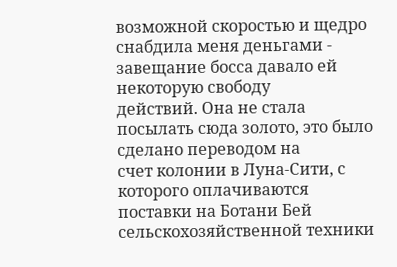возможной скоростью и щедро
снабдила меня деньгами - завещание босса давало ей некоторую свободу
действий. Она не стала посылать сюда золото, это было сделано переводом на
счет колонии в Луна-Сити, с которого оплачиваются поставки на Ботани Бей
сельскохозяйственной техники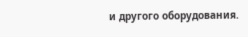и другого оборудования.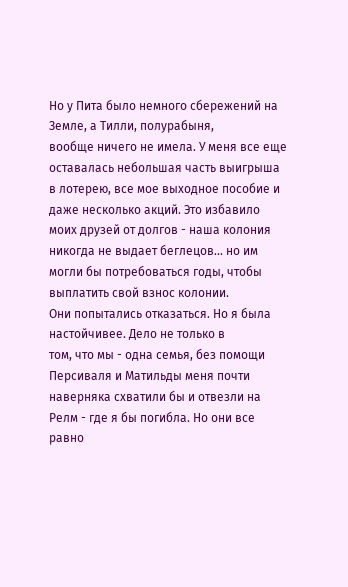Но у Пита было немного сбережений на Земле, а Тилли, полурабыня,
вообще ничего не имела. У меня все еще оставалась небольшая часть выигрыша
в лотерею, все мое выходное пособие и даже несколько акций. Это избавило
моих друзей от долгов - наша колония никогда не выдает беглецов... но им
могли бы потребоваться годы, чтобы выплатить свой взнос колонии.
Они попытались отказаться. Но я была настойчивее. Дело не только в
том, что мы - одна семья, без помощи Персиваля и Матильды меня почти
наверняка схватили бы и отвезли на Релм - где я бы погибла. Но они все
равно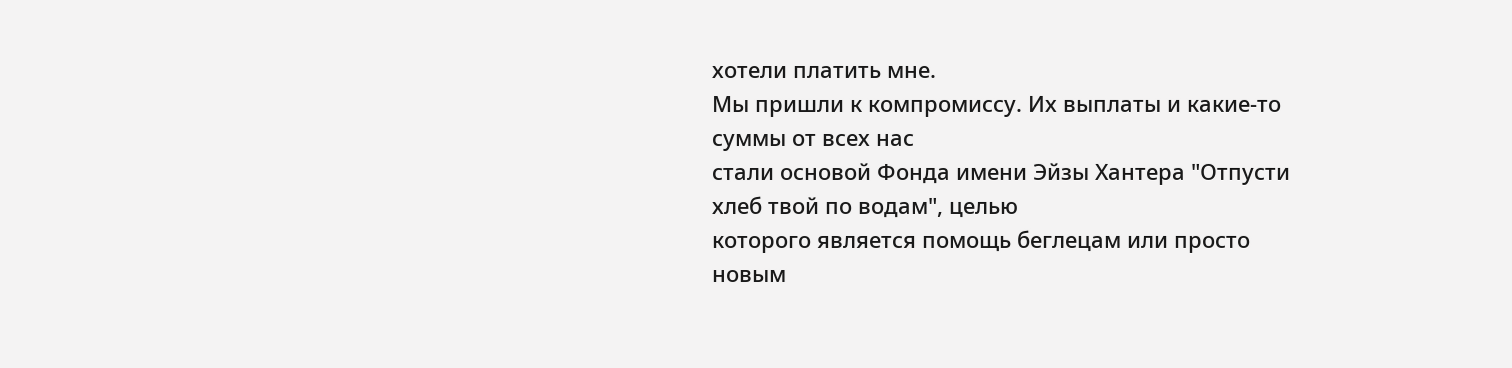хотели платить мне.
Мы пришли к компромиссу. Их выплаты и какие-то суммы от всех нас
стали основой Фонда имени Эйзы Хантера "Отпусти хлеб твой по водам", целью
которого является помощь беглецам или просто новым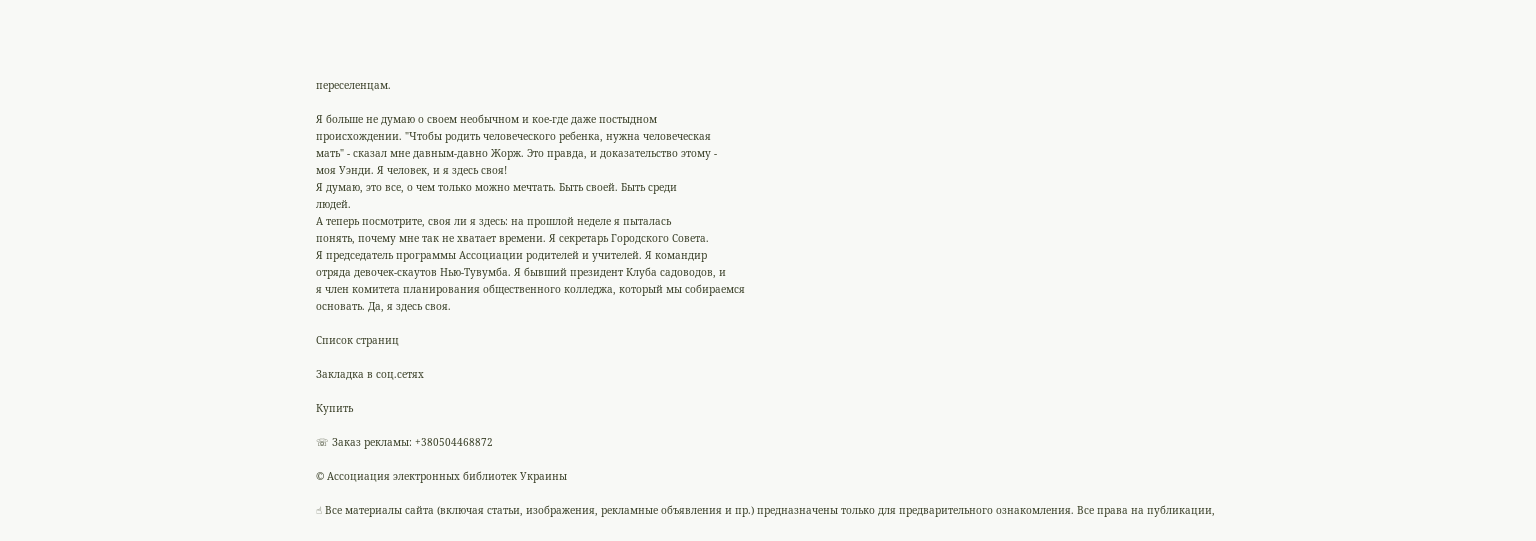переселенцам.

Я больше не думаю о своем необычном и кое-где даже постыдном
происхождении. "Чтобы родить человеческого ребенка, нужна человеческая
мать" - сказал мне давным-давно Жорж. Это правда, и доказательство этому -
моя Уэнди. Я человек, и я здесь своя!
Я думаю, это все, о чем только можно мечтать. Быть своей. Быть среди
людей.
А теперь посмотрите, своя ли я здесь: на прошлой неделе я пыталась
понять, почему мне так не хватает времени. Я секретарь Городского Совета.
Я председатель программы Ассоциации родителей и учителей. Я командир
отряда девочек-скаутов Нью-Тувумба. Я бывший президент Клуба садоводов, и
я член комитета планирования общественного колледжа, который мы собираемся
основать. Да, я здесь своя.

Список страниц

Закладка в соц.сетях

Купить

☏ Заказ рекламы: +380504468872

© Ассоциация электронных библиотек Украины

☝ Все материалы сайта (включая статьи, изображения, рекламные объявления и пр.) предназначены только для предварительного ознакомления. Все права на публикации,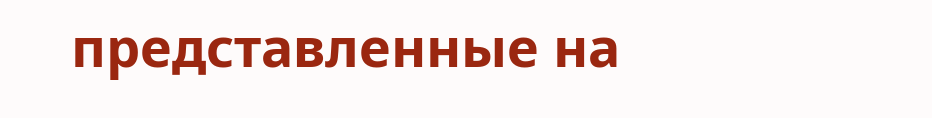представленные на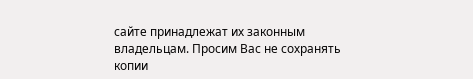сайте принадлежат их законным владельцам. Просим Вас не сохранять копии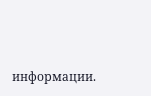информации.